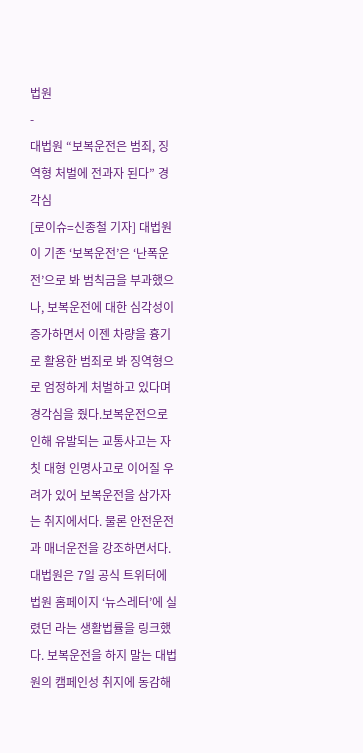법원
-
대법원 “보복운전은 범죄, 징역형 처벌에 전과자 된다” 경각심
[로이슈=신종철 기자] 대법원이 기존 ‘보복운전’은 ‘난폭운전’으로 봐 범칙금을 부과했으나, 보복운전에 대한 심각성이 증가하면서 이젠 차량을 흉기로 활용한 범죄로 봐 징역형으로 엄정하게 처벌하고 있다며 경각심을 줬다.보복운전으로 인해 유발되는 교통사고는 자칫 대형 인명사고로 이어질 우려가 있어 보복운전을 삼가자는 취지에서다. 물론 안전운전과 매너운전을 강조하면서다.대법원은 7일 공식 트위터에 법원 홈페이지 ‘뉴스레터’에 실렸던 라는 생활법률을 링크했다. 보복운전을 하지 말는 대법원의 캠페인성 취지에 동감해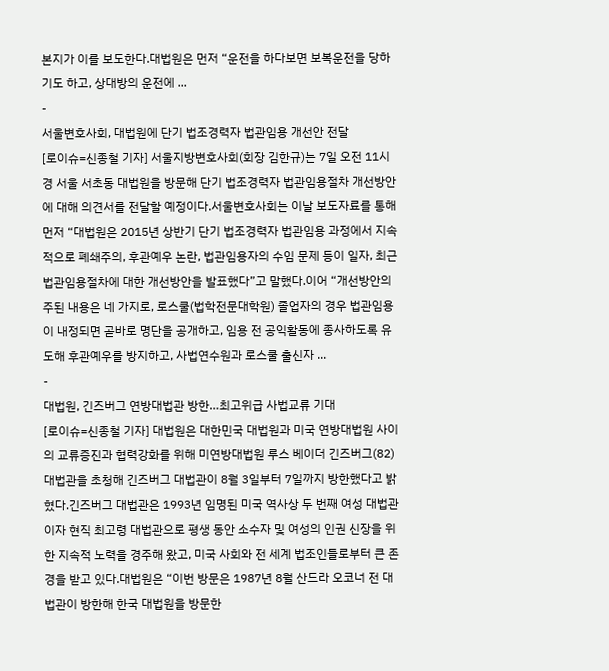본지가 이를 보도한다.대법원은 먼저 “운전을 하다보면 보복운전을 당하기도 하고, 상대방의 운전에 ...
-
서울변호사회, 대법원에 단기 법조경력자 법관임용 개선안 전달
[로이슈=신종철 기자] 서울지방변호사회(회장 김한규)는 7일 오전 11시경 서울 서초동 대법원을 방문해 단기 법조경력자 법관임용절차 개선방안에 대해 의견서를 전달할 예정이다.서울변호사회는 이날 보도자료를 통해 먼저 “대법원은 2015년 상반기 단기 법조경력자 법관임용 과정에서 지속적으로 폐쇄주의, 후관예우 논란, 법관임용자의 수임 문제 등이 일자, 최근 법관임용절차에 대한 개선방안을 발표했다”고 말했다.이어 “개선방안의 주된 내용은 네 가지로, 로스쿨(법학전문대학원) 졸업자의 경우 법관임용이 내정되면 곧바로 명단을 공개하고, 임용 전 공익활동에 종사하도록 유도해 후관예우를 방지하고, 사법연수원과 로스쿨 출신자 ...
-
대법원, 긴즈버그 연방대법관 방한…최고위급 사법교류 기대
[로이슈=신종철 기자] 대법원은 대한민국 대법원과 미국 연방대법원 사이의 교류증진과 협력강화를 위해 미연방대법원 루스 베이더 긴즈버그(82) 대법관을 초청해 긴즈버그 대법관이 8월 3일부터 7일까지 방한했다고 밝혔다.긴즈버그 대법관은 1993년 임명된 미국 역사상 두 번째 여성 대법관이자 현직 최고령 대법관으로 평생 동안 소수자 및 여성의 인권 신장을 위한 지속적 노력을 경주해 왔고, 미국 사회와 전 세계 법조인들로부터 큰 존경을 받고 있다.대법원은 “이번 방문은 1987년 8월 산드라 오코너 전 대법관이 방한해 한국 대법원을 방문한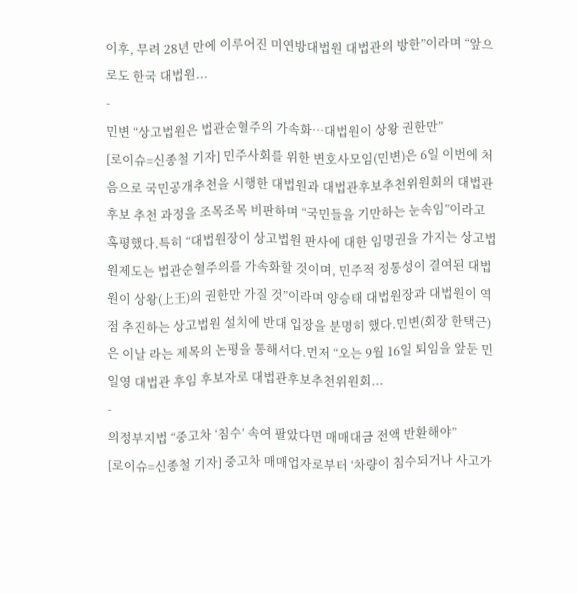이후, 무려 28년 만에 이루어진 미연방대법원 대법관의 방한”이라며 “앞으로도 한국 대법원...
-
민변 “상고법원은 법관순혈주의 가속화…대법원이 상왕 권한만”
[로이슈=신종철 기자] 민주사회를 위한 변호사모임(민변)은 6일 이번에 처음으로 국민공개추천을 시행한 대법원과 대법관후보추천위원회의 대법관 후보 추천 과정을 조목조목 비판하며 “국민들을 기만하는 눈속임”이라고 혹평했다.특히 “대법원장이 상고법원 판사에 대한 임명권을 가지는 상고법원제도는 법관순혈주의를 가속화할 것이며, 민주적 정통성이 결여된 대법원이 상왕(上王)의 권한만 가질 것”이라며 양승태 대법원장과 대법원이 역점 추진하는 상고법원 설치에 반대 입장을 분명히 했다.민변(회장 한택근)은 이날 라는 제목의 논평을 통해서다.먼저 “오는 9월 16일 퇴임을 앞둔 민일영 대법관 후임 후보자로 대법관후보추천위원회...
-
의정부지법 “중고차 ‘침수’ 속여 팔았다면 매매대금 전액 반환해야”
[로이슈=신종철 기자] 중고차 매매업자로부터 ‘차량이 침수되거나 사고가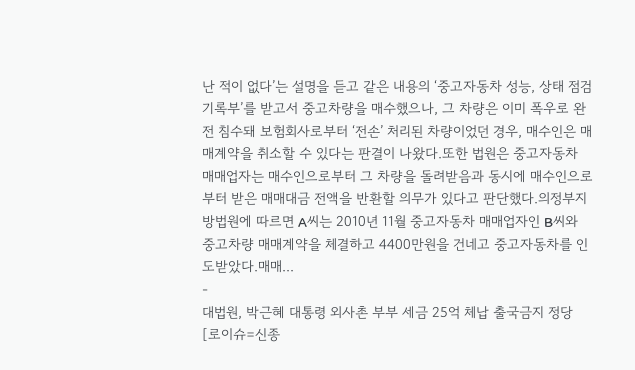난 적이 없다’는 설명을 듣고 같은 내용의 ‘중고자동차 성능, 상태 점검기록부’를 받고서 중고차량을 매수했으나, 그 차량은 이미 폭우로 완전 침수돼 보험회사로부터 ‘전손’ 처리된 차량이었던 경우, 매수인은 매매계약을 취소할 수 있다는 판결이 나왔다.또한 법원은 중고자동차 매매업자는 매수인으로부터 그 차량을 돌려받음과 동시에 매수인으로부터 받은 매매대금 전액을 반환할 의무가 있다고 판단했다.의정부지방법원에 따르면 A씨는 2010년 11월 중고자동차 매매업자인 B씨와 중고차량 매매계약을 체결하고 4400만원을 건네고 중고자동차를 인도받았다.매매...
-
대법원, 박근혜 대통령 외사촌 부부 세금 25억 체납 출국금지 정당
[로이슈=신종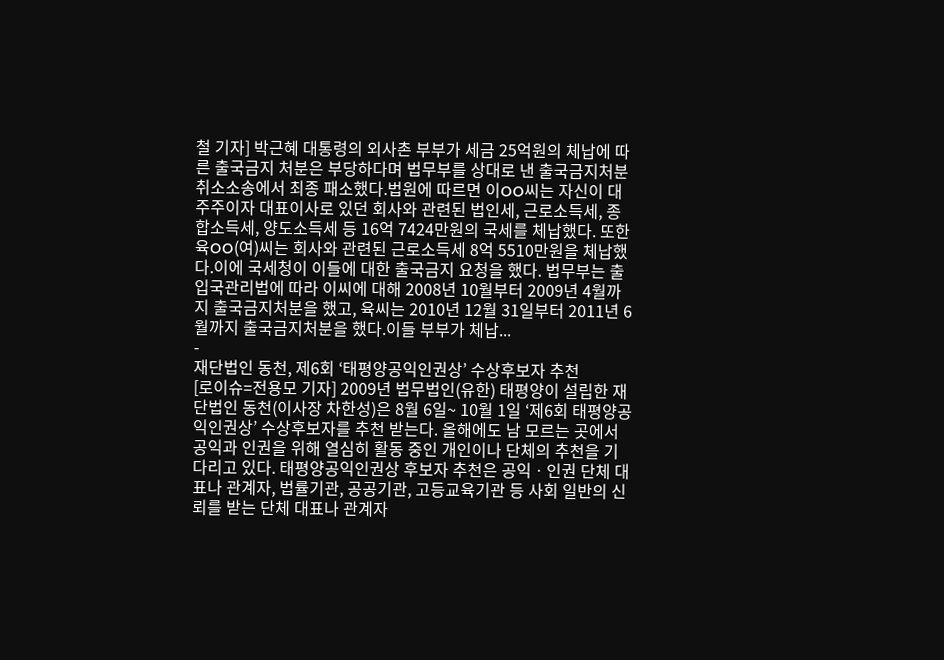철 기자] 박근혜 대통령의 외사촌 부부가 세금 25억원의 체납에 따른 출국금지 처분은 부당하다며 법무부를 상대로 낸 출국금지처분 취소소송에서 최종 패소했다.법원에 따르면 이OO씨는 자신이 대주주이자 대표이사로 있던 회사와 관련된 법인세, 근로소득세, 종합소득세, 양도소득세 등 16억 7424만원의 국세를 체납했다. 또한 육OO(여)씨는 회사와 관련된 근로소득세 8억 5510만원을 체납했다.이에 국세청이 이들에 대한 출국금지 요청을 했다. 법무부는 출입국관리법에 따라 이씨에 대해 2008년 10월부터 2009년 4월까지 출국금지처분을 했고, 육씨는 2010년 12월 31일부터 2011년 6월까지 출국금지처분을 했다.이들 부부가 체납...
-
재단법인 동천, 제6회 ‘태평양공익인권상’ 수상후보자 추천
[로이슈=전용모 기자] 2009년 법무법인(유한) 태평양이 설립한 재단법인 동천(이사장 차한성)은 8월 6일~ 10월 1일 ‘제6회 태평양공익인권상’ 수상후보자를 추천 받는다. 올해에도 남 모르는 곳에서 공익과 인권을 위해 열심히 활동 중인 개인이나 단체의 추천을 기다리고 있다. 태평양공익인권상 후보자 추천은 공익ㆍ인권 단체 대표나 관계자, 법률기관, 공공기관, 고등교육기관 등 사회 일반의 신뢰를 받는 단체 대표나 관계자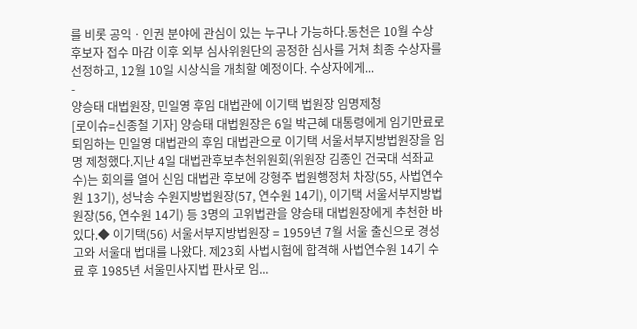를 비롯 공익ㆍ인권 분야에 관심이 있는 누구나 가능하다.동천은 10월 수상후보자 접수 마감 이후 외부 심사위원단의 공정한 심사를 거쳐 최종 수상자를 선정하고, 12월 10일 시상식을 개최할 예정이다. 수상자에게...
-
양승태 대법원장, 민일영 후임 대법관에 이기택 법원장 임명제청
[로이슈=신종철 기자] 양승태 대법원장은 6일 박근혜 대통령에게 임기만료로 퇴임하는 민일영 대법관의 후임 대법관으로 이기택 서울서부지방법원장을 임명 제청했다.지난 4일 대법관후보추천위원회(위원장 김종인 건국대 석좌교수)는 회의를 열어 신임 대법관 후보에 강형주 법원행정처 차장(55, 사법연수원 13기), 성낙송 수원지방법원장(57, 연수원 14기), 이기택 서울서부지방법원장(56, 연수원 14기) 등 3명의 고위법관을 양승태 대법원장에게 추천한 바 있다.◆ 이기택(56) 서울서부지방법원장 = 1959년 7월 서울 출신으로 경성고와 서울대 법대를 나왔다. 제23회 사법시험에 합격해 사법연수원 14기 수료 후 1985년 서울민사지법 판사로 임...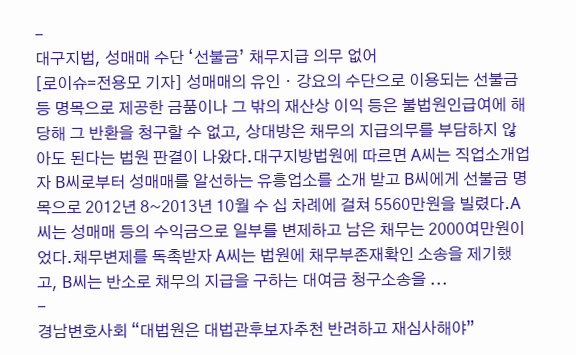-
대구지법, 성매매 수단 ‘선불금’ 채무지급 의무 없어
[로이슈=전용모 기자] 성매매의 유인ㆍ강요의 수단으로 이용되는 선불금 등 명목으로 제공한 금품이나 그 밖의 재산상 이익 등은 불법원인급여에 해당해 그 반환을 청구할 수 없고, 상대방은 채무의 지급의무를 부담하지 않아도 된다는 법원 판결이 나왔다.대구지방법원에 따르면 A씨는 직업소개업자 B씨로부터 성매매를 알선하는 유흥업소를 소개 받고 B씨에게 선불금 명목으로 2012년 8~2013년 10월 수 십 차례에 걸쳐 5560만원을 빌렸다.A씨는 성매매 등의 수익금으로 일부를 변제하고 남은 채무는 2000여만원이었다.채무변제를 독촉받자 A씨는 법원에 채무부존재확인 소송을 제기했고, B씨는 반소로 채무의 지급을 구하는 대여금 청구소송을 ...
-
경남변호사회 “대법원은 대법관후보자추천 반려하고 재심사해야”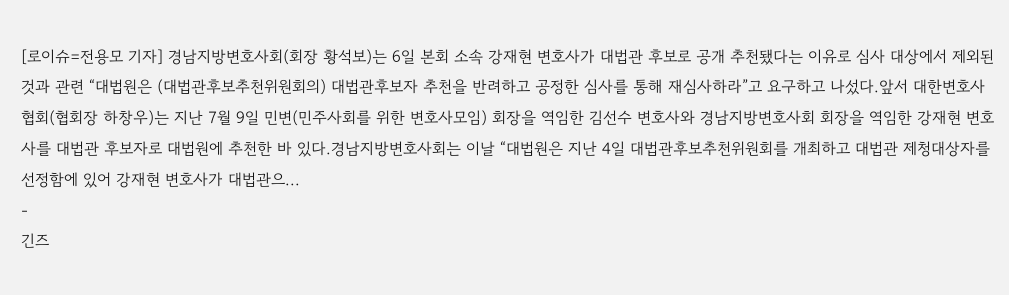[로이슈=전용모 기자] 경남지방변호사회(회장 황석보)는 6일 본회 소속 강재현 변호사가 대법관 후보로 공개 추천됐다는 이유로 심사 대상에서 제외된 것과 관련 “대법원은 (대법관후보추천위원회의) 대법관후보자 추천을 반려하고 공정한 심사를 통해 재심사하라”고 요구하고 나섰다.앞서 대한변호사협회(협회장 하창우)는 지난 7월 9일 민변(민주사회를 위한 변호사모임) 회장을 역임한 김선수 변호사와 경남지방변호사회 회장을 역임한 강재현 변호사를 대법관 후보자로 대법원에 추천한 바 있다.경남지방변호사회는 이날 “대법원은 지난 4일 대법관후보추천위원회를 개최하고 대법관 제청대상자를 선정함에 있어 강재현 변호사가 대법관으...
-
긴즈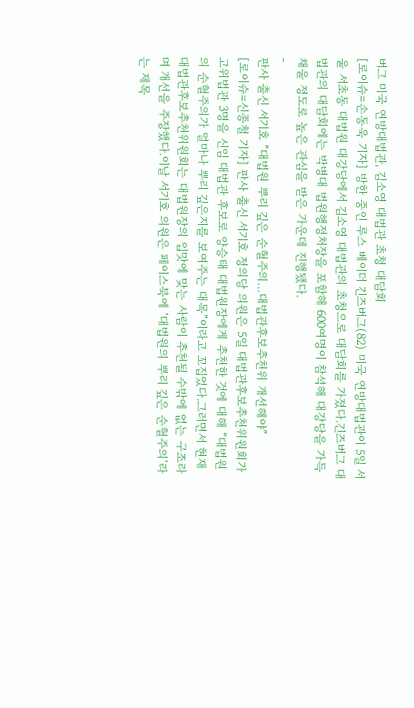버그 미국 연방대법관, 김소영 대법관 초청 대담회
[로이슈=손동욱 기자] 방한 중인 루스 베이더 긴즈버그(82) 미국 연방대법관이 5일 서울 서초동 대법원 대강당에서 김소영 대법관의 초청으로 대담회를 가졌다.긴즈버그 대법관의 대담회에는 박병대 법원행정처장을 포함해 600여명이 참석해 대강당을 가득 채울 정도로 높은 관심을 받은 가운데 진행됐다.
-
판사 출신 서기호 “대법원 뿌리 깊은 순혈주의…대법관후보추천위 개선해야”
[로이슈=신종철 기자] 판사 출신 서기호 정의당 의원은 5일 대법관후보추천위원회가 고위법관 3명을 신임 대법관 후보로 양승태 대법원장에게 추천한 것에 대해 “대법원의 순혈주의가 얼마나 뿌리 깊은지를 보여주는 대목”이라고 꼬집었다.그러면서 현재 대법관후보추천위원회는 대법원장의 입맛에 맞는 사람이 추천될 수밖에 없는 구조라며 개선을 주장했다.이날 서기호 의원은 페이스북에 ‘대법원의 뿌리 깊은 순혈주의’라는 제목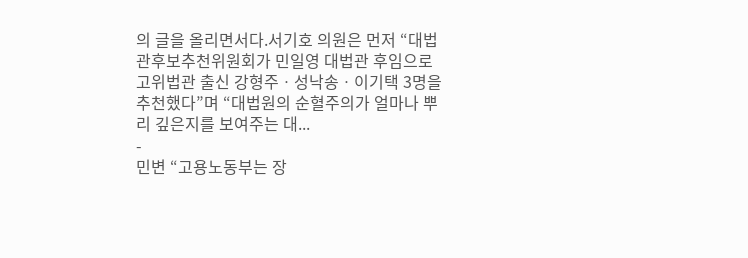의 글을 올리면서다.서기호 의원은 먼저 “대법관후보추천위원회가 민일영 대법관 후임으로 고위법관 출신 강형주ㆍ성낙송ㆍ이기택 3명을 추천했다”며 “대법원의 순혈주의가 얼마나 뿌리 깊은지를 보여주는 대...
-
민변 “고용노동부는 장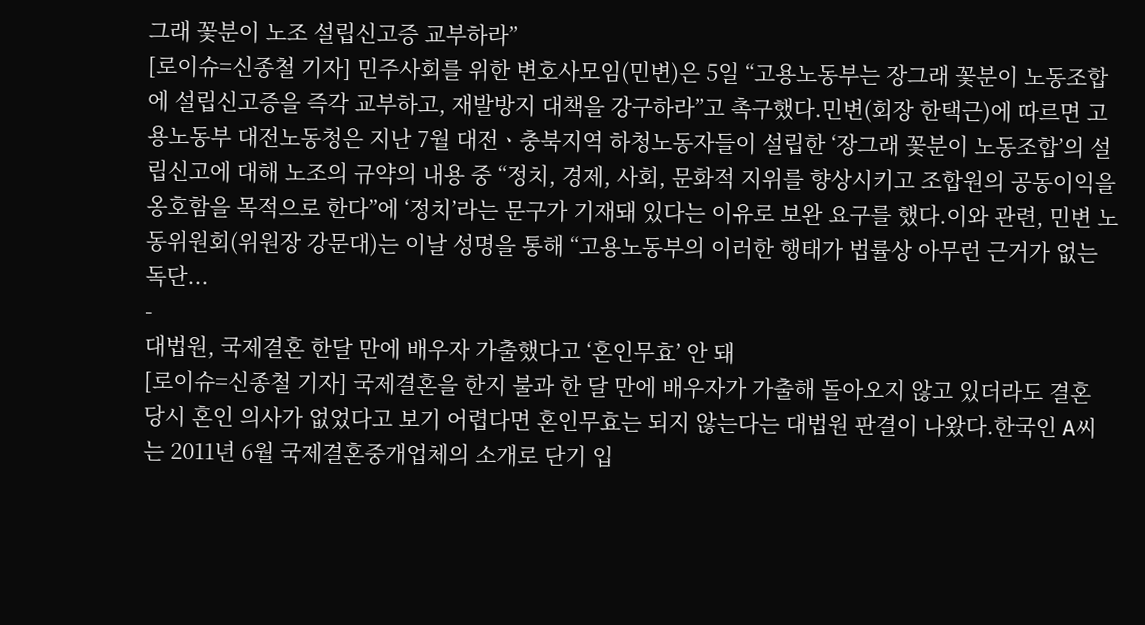그래 꽃분이 노조 설립신고증 교부하라”
[로이슈=신종철 기자] 민주사회를 위한 변호사모임(민변)은 5일 “고용노동부는 장그래 꽃분이 노동조합에 설립신고증을 즉각 교부하고, 재발방지 대책을 강구하라”고 촉구했다.민변(회장 한택근)에 따르면 고용노동부 대전노동청은 지난 7월 대전ㆍ충북지역 하청노동자들이 설립한 ‘장그래 꽃분이 노동조합’의 설립신고에 대해 노조의 규약의 내용 중 “정치, 경제, 사회, 문화적 지위를 향상시키고 조합원의 공동이익을 옹호함을 목적으로 한다”에 ‘정치’라는 문구가 기재돼 있다는 이유로 보완 요구를 했다.이와 관련, 민변 노동위원회(위원장 강문대)는 이날 성명을 통해 “고용노동부의 이러한 행태가 법률상 아무런 근거가 없는 독단...
-
대법원, 국제결혼 한달 만에 배우자 가출했다고 ‘혼인무효’ 안 돼
[로이슈=신종철 기자] 국제결혼을 한지 불과 한 달 만에 배우자가 가출해 돌아오지 않고 있더라도 결혼 당시 혼인 의사가 없었다고 보기 어렵다면 혼인무효는 되지 않는다는 대법원 판결이 나왔다.한국인 A씨는 2011년 6월 국제결혼중개업체의 소개로 단기 입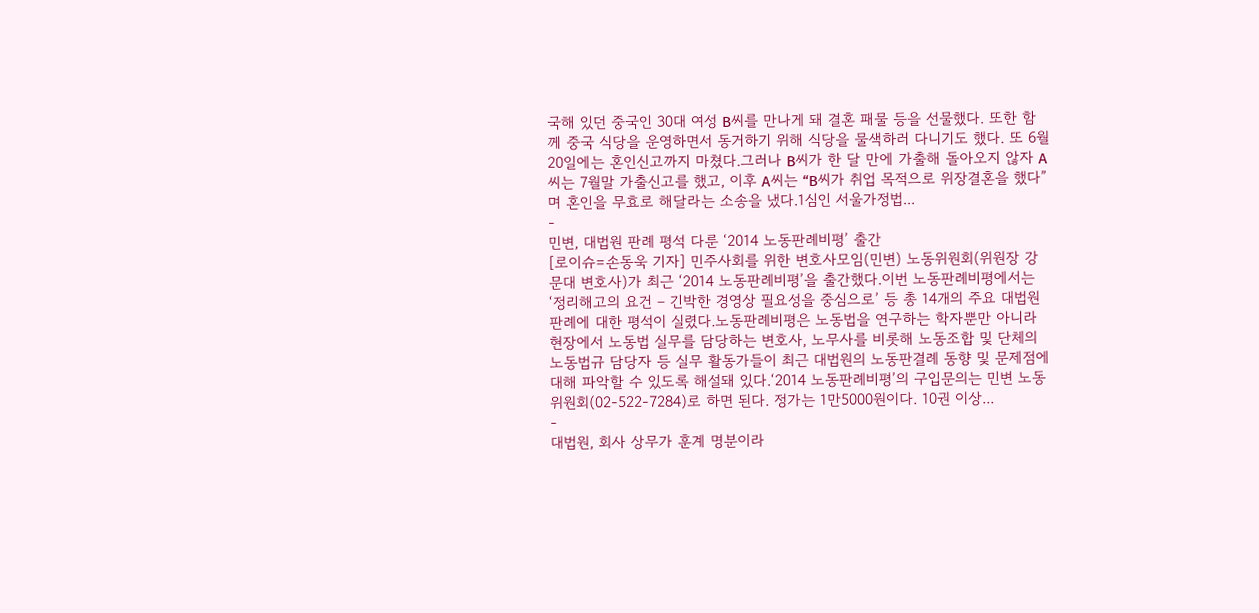국해 있던 중국인 30대 여성 B씨를 만나게 돼 결혼 패물 등을 선물했다. 또한 함께 중국 식당을 운영하면서 동거하기 위해 식당을 물색하러 다니기도 했다. 또 6월 20일에는 혼인신고까지 마쳤다.그러나 B씨가 한 달 만에 가출해 돌아오지 않자 A씨는 7월말 가출신고를 했고, 이후 A씨는 “B씨가 취업 목적으로 위장결혼을 했다”며 혼인을 무효로 해달라는 소송을 냈다.1심인 서울가정법...
-
민변, 대법원 판례 평석 다룬 ‘2014 노동판례비평’ 출간
[로이슈=손동욱 기자] 민주사회를 위한 변호사모임(민변) 노동위원회(위원장 강문대 변호사)가 최근 ‘2014 노동판례비평’을 출간했다.이번 노동판례비평에서는 ‘정리해고의 요건 – 긴박한 경영상 필요성을 중심으로’ 등 총 14개의 주요 대법원 판례에 대한 평석이 실렸다.노동판례비평은 노동법을 연구하는 학자뿐만 아니라 현장에서 노동법 실무를 담당하는 변호사, 노무사를 비롯해 노동조합 및 단체의 노동법규 담당자 등 실무 활동가들이 최근 대법원의 노동판결례 동향 및 문제점에 대해 파악할 수 있도록 해설돼 있다.‘2014 노동판례비평’의 구입문의는 민변 노동위원회(02-522-7284)로 하면 된다. 정가는 1만5000원이다. 10권 이상...
-
대법원, 회사 상무가 훈계 명분이라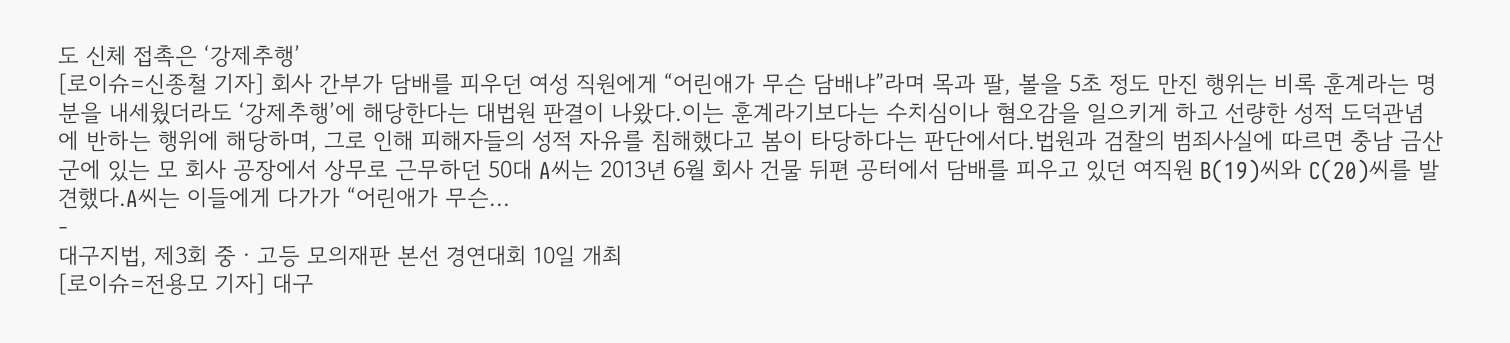도 신체 접촉은 ‘강제추행’
[로이슈=신종철 기자] 회사 간부가 담배를 피우던 여성 직원에게 “어린애가 무슨 담배냐”라며 목과 팔, 볼을 5초 정도 만진 행위는 비록 훈계라는 명분을 내세웠더라도 ‘강제추행’에 해당한다는 대법원 판결이 나왔다.이는 훈계라기보다는 수치심이나 혐오감을 일으키게 하고 선량한 성적 도덕관념에 반하는 행위에 해당하며, 그로 인해 피해자들의 성적 자유를 침해했다고 봄이 타당하다는 판단에서다.법원과 검찰의 범죄사실에 따르면 충남 금산군에 있는 모 회사 공장에서 상무로 근무하던 50대 A씨는 2013년 6월 회사 건물 뒤편 공터에서 담배를 피우고 있던 여직원 B(19)씨와 C(20)씨를 발견했다.A씨는 이들에게 다가가 “어린애가 무슨...
-
대구지법, 제3회 중ㆍ고등 모의재판 본선 경연대회 10일 개최
[로이슈=전용모 기자] 대구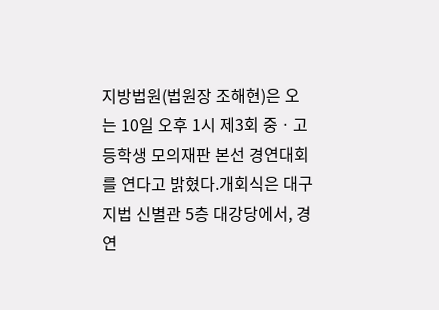지방법원(법원장 조해현)은 오는 10일 오후 1시 제3회 중ㆍ고등학생 모의재판 본선 경연대회를 연다고 밝혔다.개회식은 대구지법 신별관 5층 대강당에서, 경연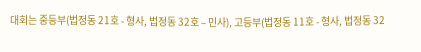대회는 중등부(법정동 21호 - 형사, 법정동 32호 – 민사), 고등부(법정동 11호 - 형사, 법정동 32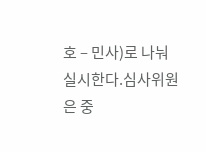호 – 민사)로 나눠 실시한다.심사위원은 중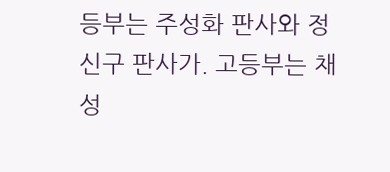등부는 주성화 판사와 정신구 판사가. 고등부는 채성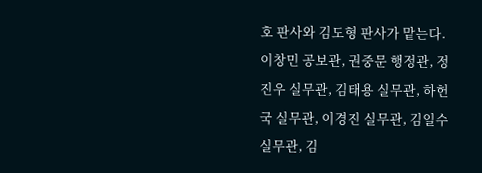호 판사와 김도형 판사가 맡는다. 이창민 공보관, 권중문 행정관, 정진우 실무관, 김태용 실무관, 하헌국 실무관, 이경진 실무관, 김일수 실무관, 김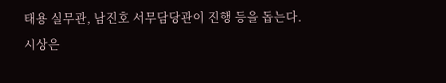태용 실무관, 남진호 서무담당관이 진행 등을 돕는다.시상은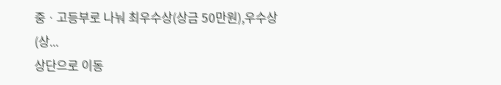중ㆍ고등부로 나눠 최우수상(상금 50만원),우수상(상...
상단으로 이동